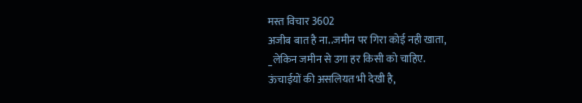मस्त विचार 3602
अजीब बात है ना..जमीन पर गिरा कोई नही खाता,
_लेकिन जमीन से उगा हर किसी को चाहिए.
ऊंचाईयों की असलियत भी देखी है,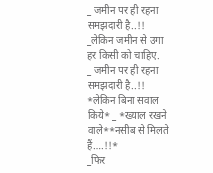_ जमीन पर ही रहना समझदारी है..!!
_लेकिन जमीन से उगा हर किसी को चाहिए.
_ जमीन पर ही रहना समझदारी है..!!
*लेकिन बिना सवाल किये* _ *ख्याल रखने वाले**नसीब से मिलते हैं….!!*
_फिर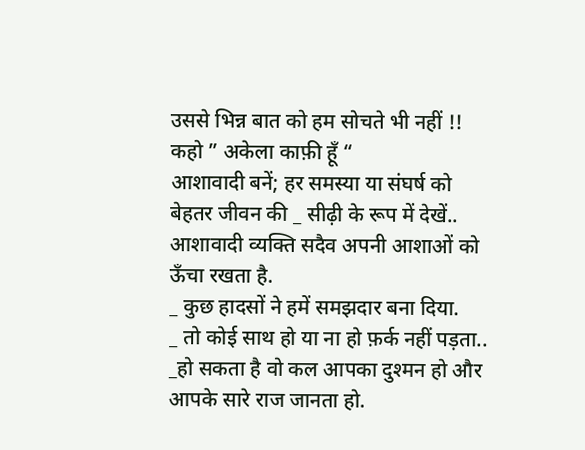उससे भिन्न बात को हम सोचते भी नहीं !!
कहो ” अकेला काफ़ी हूँ “
आशावादी बनें; हर समस्या या संघर्ष को बेहतर जीवन की _ सीढ़ी के रूप में देखें..
आशावादी व्यक्ति सदैव अपनी आशाओं को ऊँचा रखता है.
_ कुछ हादसों ने हमें समझदार बना दिया.
_ तो कोई साथ हो या ना हो फ़र्क नहीं पड़ता..
_हो सकता है वो कल आपका दुश्मन हो और आपके सारे राज जानता हो.